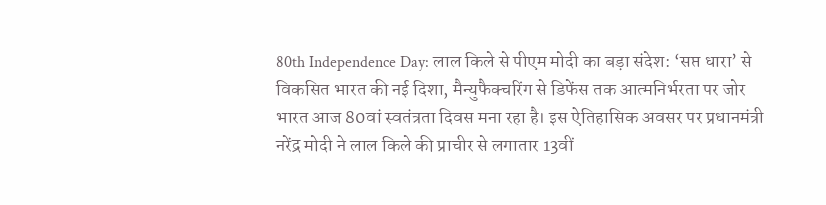80th Independence Day: लाल किले से पीएम मोदी का बड़ा संदेश: ‘सप्त धारा’ से विकसित भारत की नई दिशा, मैन्युफैक्चरिंग से डिफेंस तक आत्मनिर्भरता पर जोर
भारत आज 80वां स्वतंत्रता दिवस मना रहा है। इस ऐतिहासिक अवसर पर प्रधानमंत्री नरेंद्र मोदी ने लाल किले की प्राचीर से लगातार 13वीं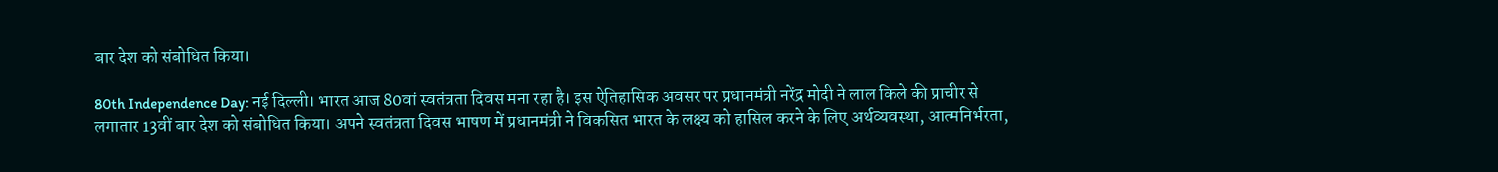बार देश को संबोधित किया।

80th Independence Day: नई दिल्ली। भारत आज 80वां स्वतंत्रता दिवस मना रहा है। इस ऐतिहासिक अवसर पर प्रधानमंत्री नरेंद्र मोदी ने लाल किले की प्राचीर से लगातार 13वीं बार देश को संबोधित किया। अपने स्वतंत्रता दिवस भाषण में प्रधानमंत्री ने विकसित भारत के लक्ष्य को हासिल करने के लिए अर्थव्यवस्था, आत्मनिर्भरता,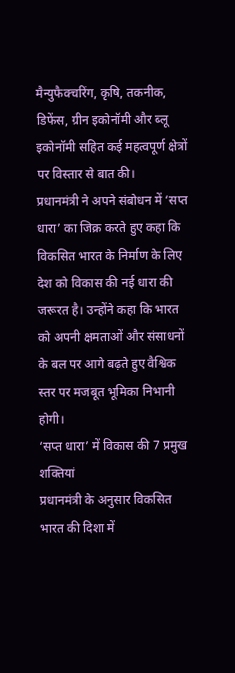मैन्युफैक्चरिंग, कृषि, तकनीक, डिफेंस, ग्रीन इकोनॉमी और ब्लू इकोनॉमी सहित कई महत्वपूर्ण क्षेत्रों पर विस्तार से बात की।
प्रधानमंत्री ने अपने संबोधन में ‘सप्त धारा’ का जिक्र करते हुए कहा कि विकसित भारत के निर्माण के लिए देश को विकास की नई धारा की जरूरत है। उन्होंने कहा कि भारत को अपनी क्षमताओं और संसाधनों के बल पर आगे बढ़ते हुए वैश्विक स्तर पर मजबूत भूमिका निभानी होगी।
‘सप्त धारा’ में विकास की 7 प्रमुख शक्तियां
प्रधानमंत्री के अनुसार विकसित भारत की दिशा में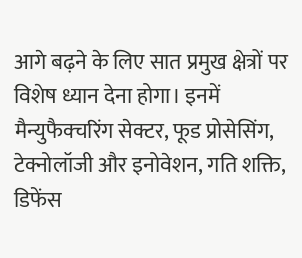आगे बढ़ने के लिए सात प्रमुख क्षेत्रों पर विशेष ध्यान देना होगा। इनमें मैन्युफैक्चरिंग सेक्टर, फूड प्रोसेसिंग, टेक्नोलॉजी और इनोवेशन, गति शक्ति, डिफेंस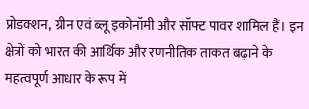प्रोडक्शन, ग्रीन एवं ब्लू इकोनॉमी और सॉफ्ट पावर शामिल हैं। इन क्षेत्रों को भारत की आर्थिक और रणनीतिक ताकत बढ़ाने के महत्वपूर्ण आधार के रूप में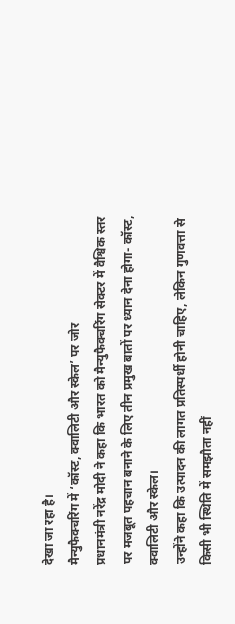देखा जा रहा है।
मैन्युफैक्चरिंग में ‘कॉस्ट, क्वालिटी और स्केल’ पर जोर
प्रधानमंत्री नरेंद्र मोदी ने कहा कि भारत को मैन्युफैक्चरिंग सेक्टर में वैश्विक स्तर पर मजबूत पहचान बनाने के लिए तीन प्रमुख बातों पर ध्यान देना होगा- कॉस्ट, क्वालिटी और स्केल।
उन्होंने कहा कि उत्पादन की लागत प्रतिस्पर्धी होनी चाहिए, लेकिन गुणवत्ता से किसी भी स्थिति में समझौता नहीं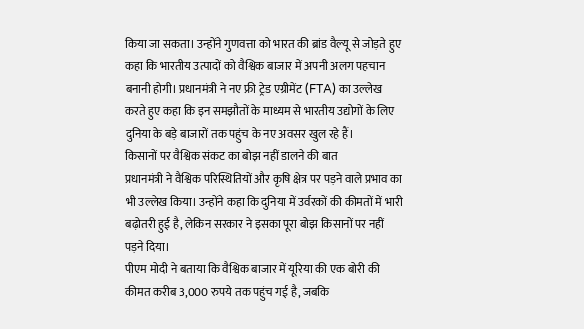किया जा सकता। उन्होंने गुणवत्ता को भारत की ब्रांड वैल्यू से जोड़ते हुए कहा कि भारतीय उत्पादों को वैश्विक बाजार में अपनी अलग पहचान बनानी होगी। प्रधानमंत्री ने नए फ्री ट्रेड एग्रीमेंट (FTA) का उल्लेख करते हुए कहा कि इन समझौतों के माध्यम से भारतीय उद्योगों के लिए दुनिया के बड़े बाजारों तक पहुंच के नए अवसर खुल रहे हैं।
किसानों पर वैश्विक संकट का बोझ नहीं डालने की बात
प्रधानमंत्री ने वैश्विक परिस्थितियों और कृषि क्षेत्र पर पड़ने वाले प्रभाव का भी उल्लेख किया। उन्होंने कहा कि दुनिया में उर्वरकों की कीमतों में भारी बढ़ोतरी हुई है, लेकिन सरकार ने इसका पूरा बोझ किसानों पर नहीं पड़ने दिया।
पीएम मोदी ने बताया कि वैश्विक बाजार में यूरिया की एक बोरी की कीमत करीब 3,000 रुपये तक पहुंच गई है, जबकि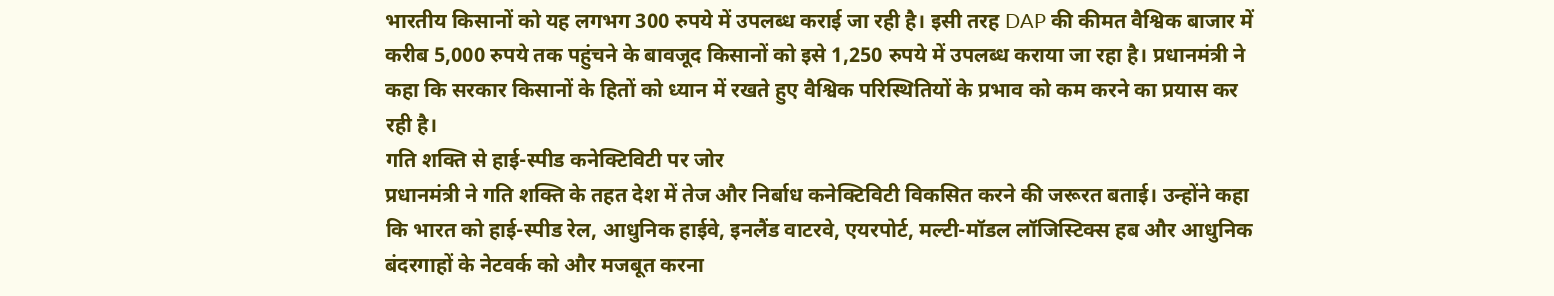भारतीय किसानों को यह लगभग 300 रुपये में उपलब्ध कराई जा रही है। इसी तरह DAP की कीमत वैश्विक बाजार में करीब 5,000 रुपये तक पहुंचने के बावजूद किसानों को इसे 1,250 रुपये में उपलब्ध कराया जा रहा है। प्रधानमंत्री ने कहा कि सरकार किसानों के हितों को ध्यान में रखते हुए वैश्विक परिस्थितियों के प्रभाव को कम करने का प्रयास कर रही है।
गति शक्ति से हाई-स्पीड कनेक्टिविटी पर जोर
प्रधानमंत्री ने गति शक्ति के तहत देश में तेज और निर्बाध कनेक्टिविटी विकसित करने की जरूरत बताई। उन्होंने कहा कि भारत को हाई-स्पीड रेल, आधुनिक हाईवे, इनलैंड वाटरवे, एयरपोर्ट, मल्टी-मॉडल लॉजिस्टिक्स हब और आधुनिक बंदरगाहों के नेटवर्क को और मजबूत करना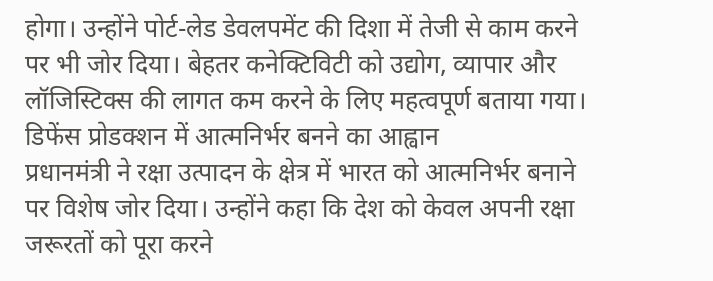होगा। उन्होंने पोर्ट-लेड डेवलपमेंट की दिशा में तेजी से काम करने पर भी जोर दिया। बेहतर कनेक्टिविटी को उद्योग, व्यापार और लॉजिस्टिक्स की लागत कम करने के लिए महत्वपूर्ण बताया गया।
डिफेंस प्रोडक्शन में आत्मनिर्भर बनने का आह्वान
प्रधानमंत्री ने रक्षा उत्पादन के क्षेत्र में भारत को आत्मनिर्भर बनाने पर विशेष जोर दिया। उन्होंने कहा कि देश को केवल अपनी रक्षा जरूरतों को पूरा करने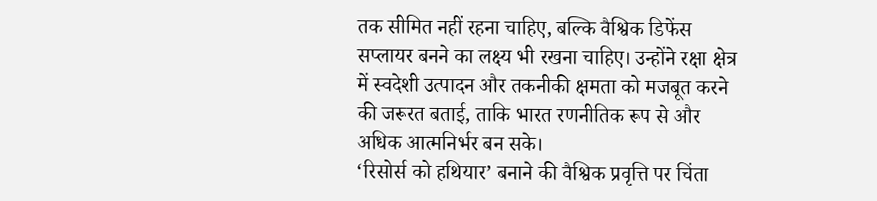तक सीमित नहीं रहना चाहिए, बल्कि वैश्विक डिफेंस सप्लायर बनने का लक्ष्य भी रखना चाहिए। उन्होंने रक्षा क्षेत्र में स्वदेशी उत्पादन और तकनीकी क्षमता को मजबूत करने की जरूरत बताई, ताकि भारत रणनीतिक रूप से और अधिक आत्मनिर्भर बन सके।
‘रिसोर्स को हथियार’ बनाने की वैश्विक प्रवृत्ति पर चिंता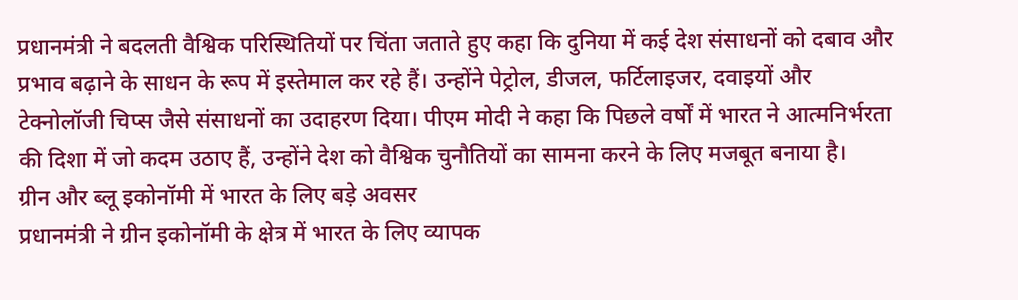प्रधानमंत्री ने बदलती वैश्विक परिस्थितियों पर चिंता जताते हुए कहा कि दुनिया में कई देश संसाधनों को दबाव और प्रभाव बढ़ाने के साधन के रूप में इस्तेमाल कर रहे हैं। उन्होंने पेट्रोल, डीजल, फर्टिलाइजर, दवाइयों और टेक्नोलॉजी चिप्स जैसे संसाधनों का उदाहरण दिया। पीएम मोदी ने कहा कि पिछले वर्षों में भारत ने आत्मनिर्भरता की दिशा में जो कदम उठाए हैं, उन्होंने देश को वैश्विक चुनौतियों का सामना करने के लिए मजबूत बनाया है।
ग्रीन और ब्लू इकोनॉमी में भारत के लिए बड़े अवसर
प्रधानमंत्री ने ग्रीन इकोनॉमी के क्षेत्र में भारत के लिए व्यापक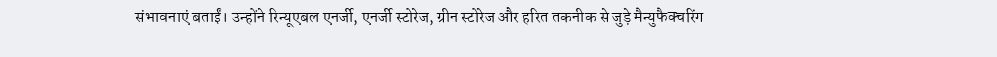संभावनाएं बताईं। उन्होंने रिन्यूएबल एनर्जी, एनर्जी स्टोरेज, ग्रीन स्टोरेज और हरित तकनीक से जुड़े मैन्युफैक्चरिंग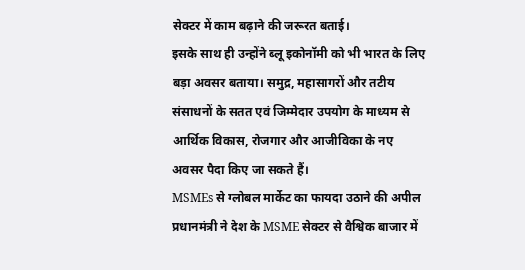सेक्टर में काम बढ़ाने की जरूरत बताई।
इसके साथ ही उन्होंने ब्लू इकोनॉमी को भी भारत के लिए बड़ा अवसर बताया। समुद्र, महासागरों और तटीय संसाधनों के सतत एवं जिम्मेदार उपयोग के माध्यम से आर्थिक विकास, रोजगार और आजीविका के नए अवसर पैदा किए जा सकते हैं।
MSMEs से ग्लोबल मार्केट का फायदा उठाने की अपील
प्रधानमंत्री ने देश के MSME सेक्टर से वैश्विक बाजार में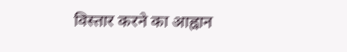विस्तार करने का आह्वान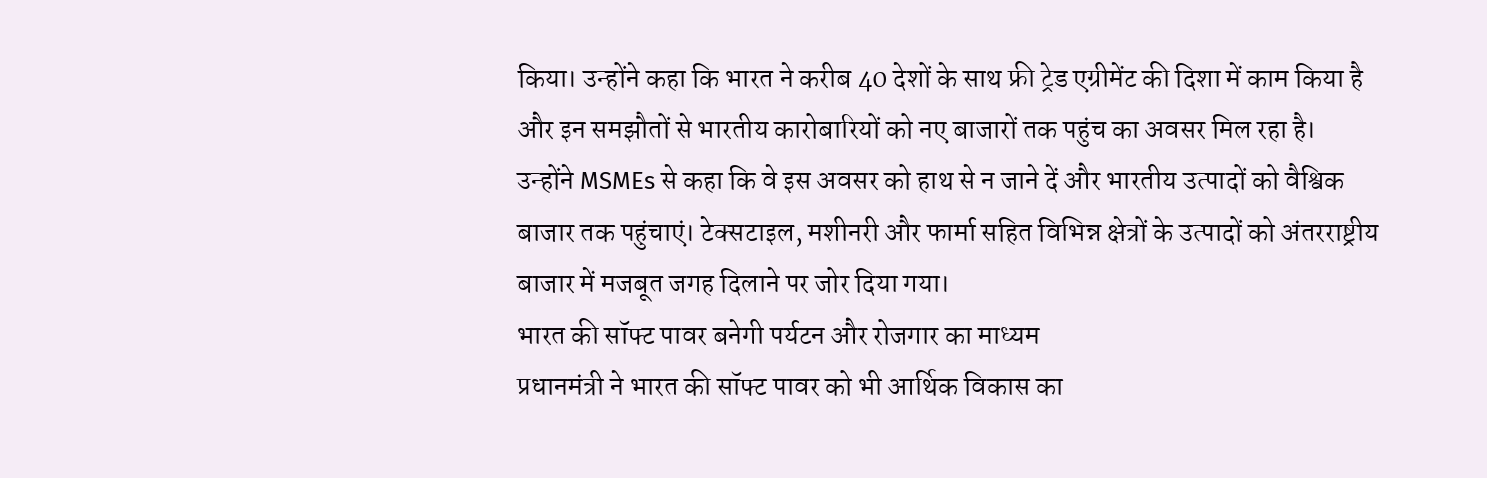किया। उन्होंने कहा कि भारत ने करीब 40 देशों के साथ फ्री ट्रेड एग्रीमेंट की दिशा में काम किया है और इन समझौतों से भारतीय कारोबारियों को नए बाजारों तक पहुंच का अवसर मिल रहा है।
उन्होंने MSMEs से कहा कि वे इस अवसर को हाथ से न जाने दें और भारतीय उत्पादों को वैश्विक बाजार तक पहुंचाएं। टेक्सटाइल, मशीनरी और फार्मा सहित विभिन्न क्षेत्रों के उत्पादों को अंतरराष्ट्रीय बाजार में मजबूत जगह दिलाने पर जोर दिया गया।
भारत की सॉफ्ट पावर बनेगी पर्यटन और रोजगार का माध्यम
प्रधानमंत्री ने भारत की सॉफ्ट पावर को भी आर्थिक विकास का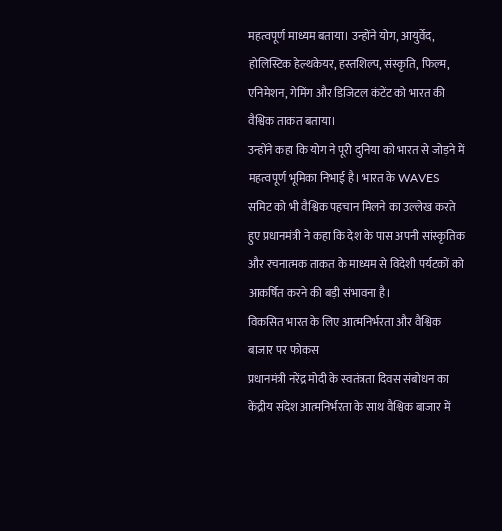महत्वपूर्ण माध्यम बताया। उन्होंने योग, आयुर्वेद, होलिस्टिक हेल्थकेयर, हस्तशिल्प, संस्कृति, फिल्म, एनिमेशन, गेमिंग और डिजिटल कंटेंट को भारत की वैश्विक ताकत बताया।
उन्होंने कहा कि योग ने पूरी दुनिया को भारत से जोड़ने में महत्वपूर्ण भूमिका निभाई है। भारत के WAVES समिट को भी वैश्विक पहचान मिलने का उल्लेख करते हुए प्रधानमंत्री ने कहा कि देश के पास अपनी सांस्कृतिक और रचनात्मक ताकत के माध्यम से विदेशी पर्यटकों को आकर्षित करने की बड़ी संभावना है।
विकसित भारत के लिए आत्मनिर्भरता और वैश्विक बाजार पर फोकस
प्रधानमंत्री नरेंद्र मोदी के स्वतंत्रता दिवस संबोधन का केंद्रीय संदेश आत्मनिर्भरता के साथ वैश्विक बाजार में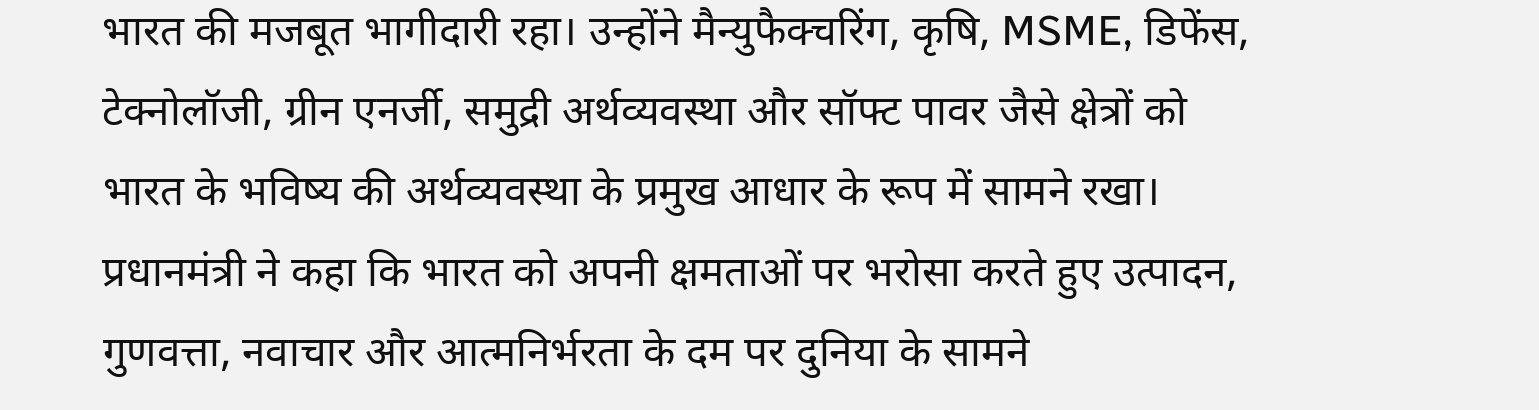भारत की मजबूत भागीदारी रहा। उन्होंने मैन्युफैक्चरिंग, कृषि, MSME, डिफेंस, टेक्नोलॉजी, ग्रीन एनर्जी, समुद्री अर्थव्यवस्था और सॉफ्ट पावर जैसे क्षेत्रों को भारत के भविष्य की अर्थव्यवस्था के प्रमुख आधार के रूप में सामने रखा।
प्रधानमंत्री ने कहा कि भारत को अपनी क्षमताओं पर भरोसा करते हुए उत्पादन, गुणवत्ता, नवाचार और आत्मनिर्भरता के दम पर दुनिया के सामने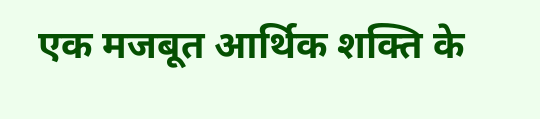एक मजबूत आर्थिक शक्ति के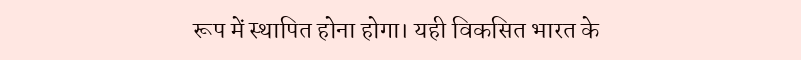रूप में स्थापित होना होगा। यही विकसित भारत के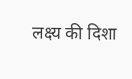लक्ष्य की दिशा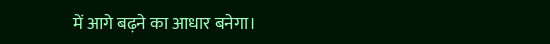में आगे बढ़ने का आधार बनेगा।